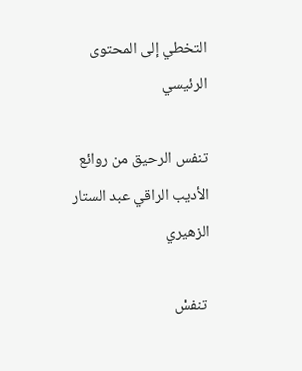التخطي إلى المحتوى الرئيسي

تنفس الرحيق من روائع الأديب الراقي عبد الستار الزهيري

 تنفسْ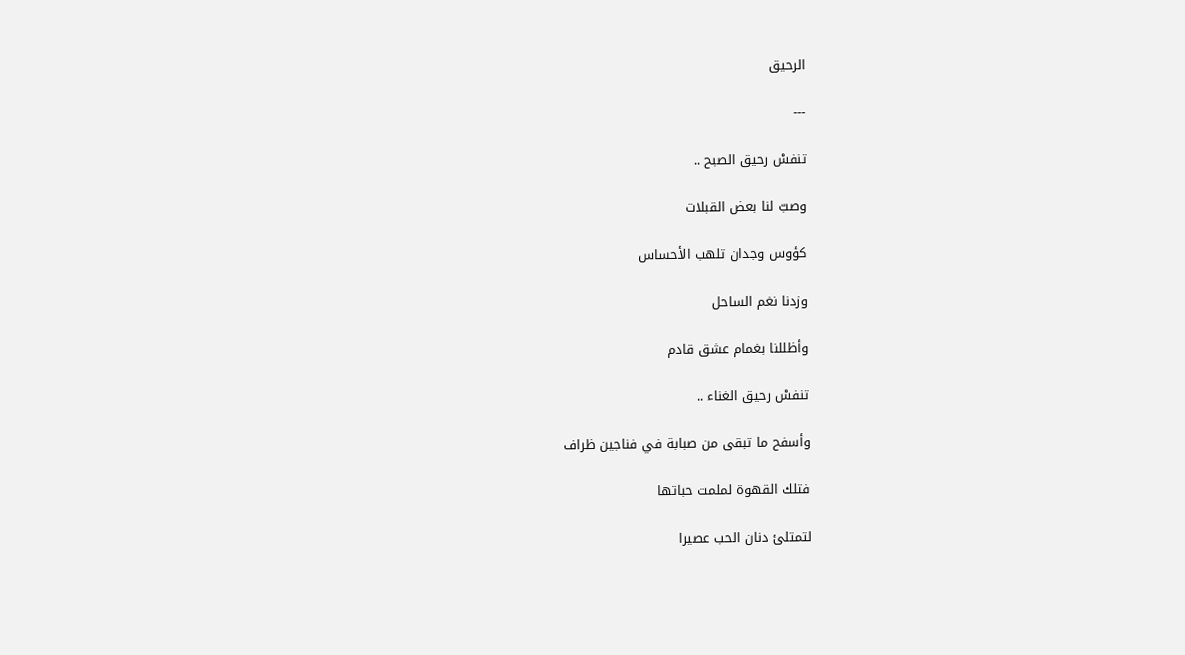الرحيق

---

تنفسْ رحيق الصبح ..

وصبّ لنا بعض القبلات

كؤوس وجدان تلهب الأحساس

وزدنا نغم الساحل

وأظللنا بغمام عشق قادم

تنفسْ رحيق الغناء ..

وأسفح ما تبقى من صبابة في فناجين ظراف

فتلك القهوة لملمت حباتها

لتمتلئ دنان الحب عصيرا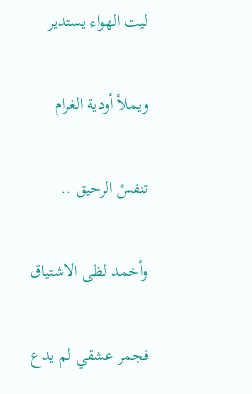ليت الهواء يستدير

ويملأ أودية الغرام

تنفسْ الرحيق ..

وأخمد لظى الاشتياق

فجمر عشقي لم يدع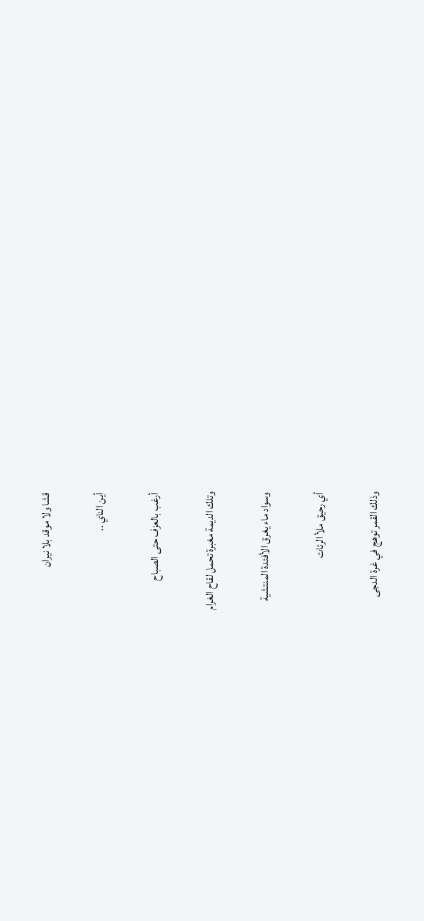قشا ولا موقد بلا نيران

أين الناي ..

أرغب بالعزف حتى الصباح

وتلك الديمة مغبرة تحمل لقاح الغرام

وسواد ماء يغرق الأفئدة المنتشية

أي رحيق ملأ الرئات

وذلك القمر توهج في غرة الدجى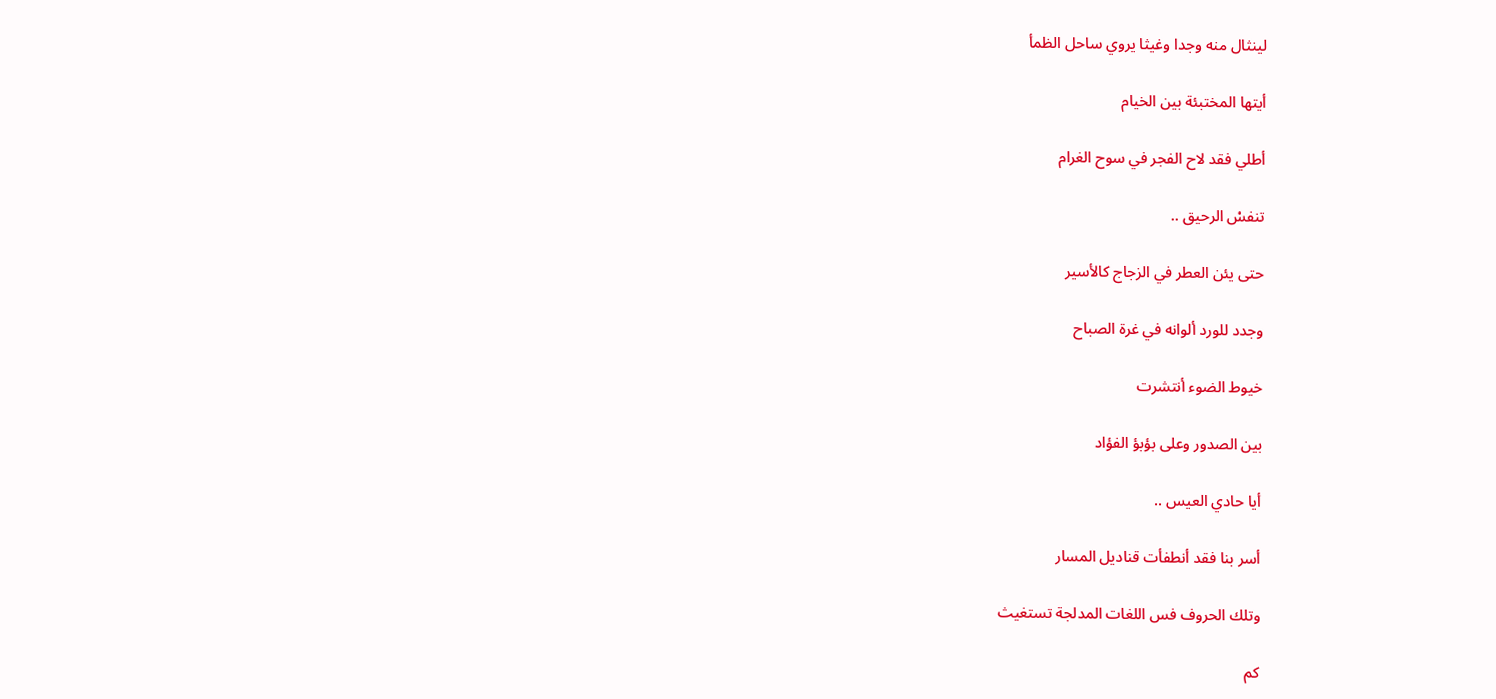لينثال منه وجدا وغيثا يروي ساحل الظمأ

أيتها المختبئة بين الخيام

أطلي فقد لاح الفجر في سوح الغرام

تنفسْ الرحيق ..

حتى يئن العطر في الزجاج كالأسير

وجدد للورد ألوانه في غرة الصباح

خيوط الضوء أنتشرت

بين الصدور وعلى بؤبؤ الفؤاد

أيا حادي العيس ..

أسر بنا فقد أنطفأت قناديل المسار

وتلك الحروف فس اللغات المدلجة تستغيث

كم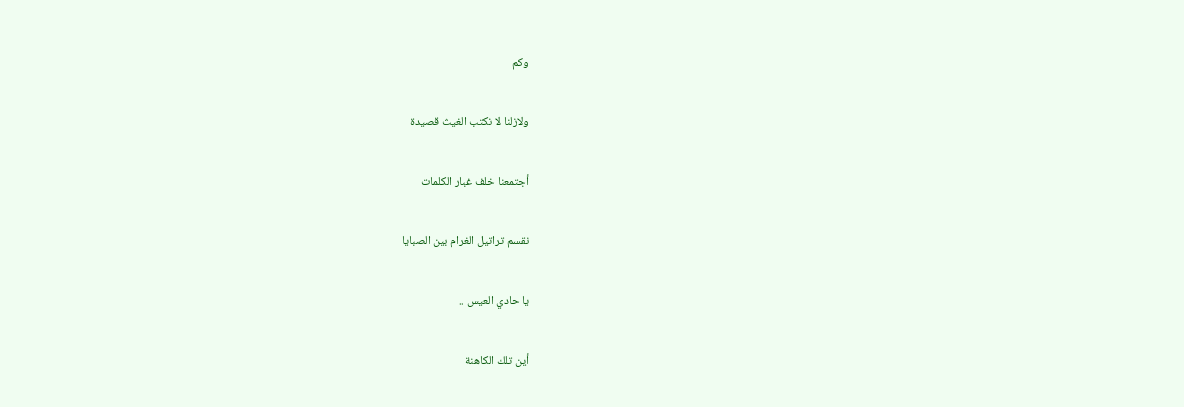وكم

ولازلنا لا نكتب الغيث قصيدة

أجتمعنا خلف غبار الكلمات

نقسم تراتيل الغرام بين الصبايا

يا حادي العيس ..

أين تلك الكاهنة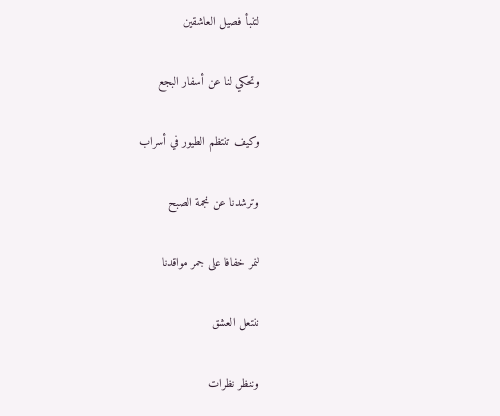لتنبأ فصيل العاشقين

وتحكي لنا عن أسفار البجع

وكيف تنتظم الطيور في أسراب

وترشدنا عن نجمة الصبح

لنمر خفافا على جمر مواقدنا

ننتعل العشق

وننظر نظرات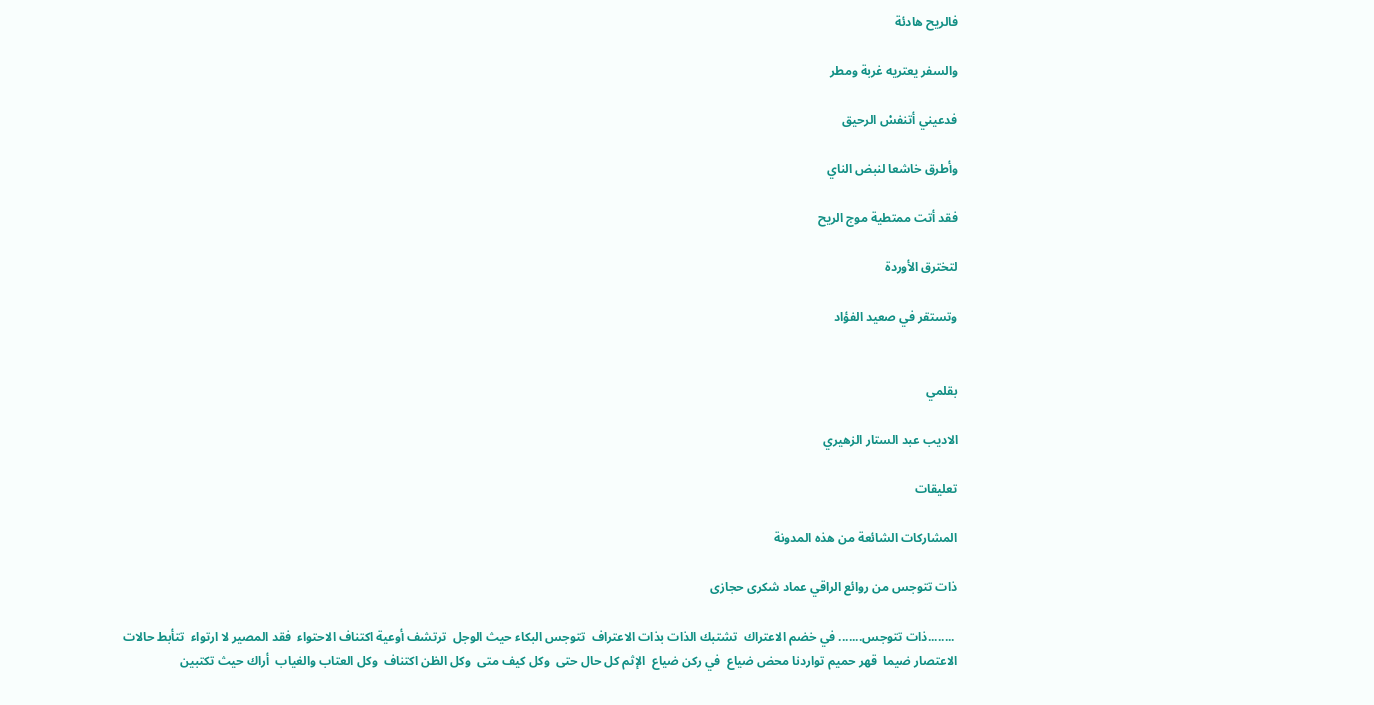فالريح هادئة

والسفر يعتريه غربة ومطر

فدعيني أتنفسْ الرحيق

وأطرق خاشعا لنبض الناي

فقد أتت ممتطية موج الريح

لتخترق الأوردة

وتستقر في صعيد الفؤاد


بقلمي

الاديب عبد الستار الزهيري

تعليقات

المشاركات الشائعة من هذه المدونة

ذات تتوجس من روائع الراقي عماد شكرى حجازى

 ........ذات تتوجس....... في خضم الاعتراك  تشتبك الذات بذات الاعتراف  تتوجس البكاء حيث الوجل  ترتشف أوعية اكتناف الاحتواء  فقد المصير لا ارتواء  تتأبط حالات الاعتصار ضيما  قهر حميم تواردنا محض ضياع  في ركن ضياع  الإثم كل حال حتى  وكل كيف متى  وكل الظن اكتناف  وكل العتاب والغياب  أراك حيث تكتبين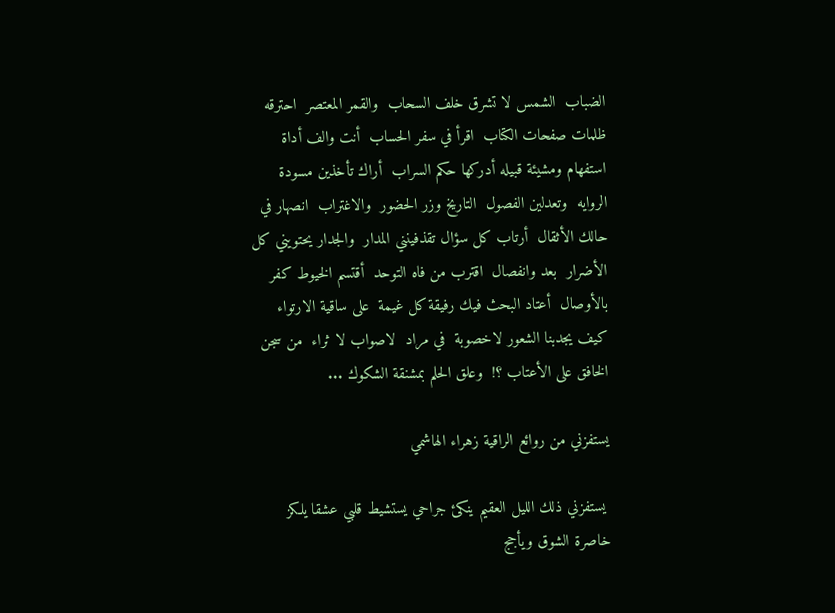الضباب  الشمس لا تشرق خلف السحاب  والقمر المعتصر  احترقه ظلمات صفحات الكتاب  اقرأ في سفر الحساب  أنت والف أداة استفهام ومشيئة قبيله أدركها حكم السراب  أراك تأخذين مسودة الروايه  وتعدلين الفصول  التاريخ وزر الحضور  والاغتراب  انصهار في حالك الأثقال  أرتاب كل سؤال تقذفينني المدار  والجدار يحتويني كل الأضرار  بعد وانفصال  اقترب من فاه التوحد  أقتسم الخيوط كفر بالأوصال  أعتاد البحث فيك رفيقة كل غيمة  على ساقية الارتواء  كيف يجدبنا الشعور لاخصوبة  في مراد  لاصواب لا ثراء  من سجن الخافق على الأعتاب ؟!  وعلق الحلم بمشنقة الشكوك ...

يستفزني من روائع الراقية زهراء الهاشمي

 يستفزني ذلك الليل العقيم ينكئ جراحي يستشيط قلبي عشقا يلكز خاصرة الشوق ويأجج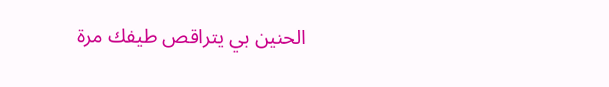الحنين بي يتراقص طيفك مرة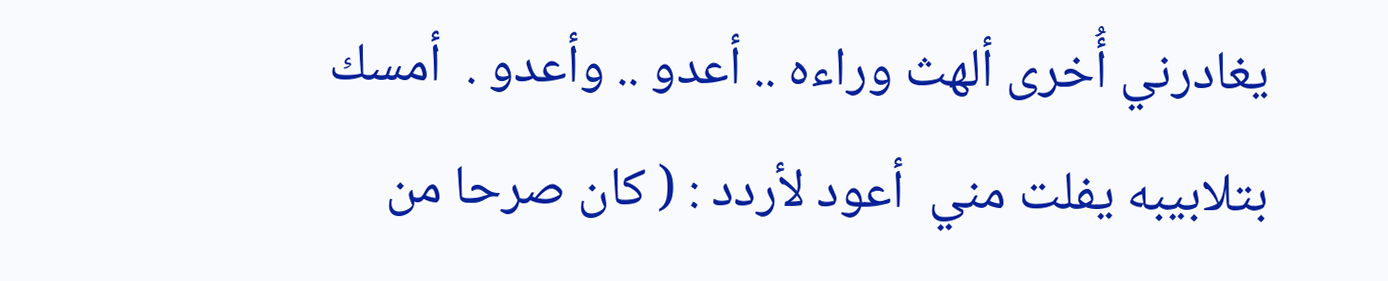يغادرني أُخرى ألهث وراءه .. أعدو .. وأعدو .  أمسك بتلابيبه يفلت مني  أعود لأردد : ( كان صرحا من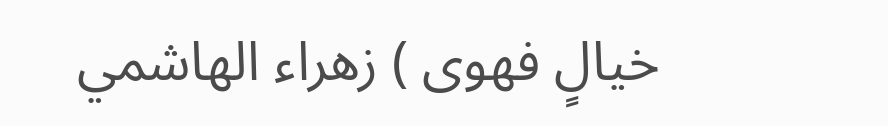خيالٍ فهوى ) زهراء الهاشمي